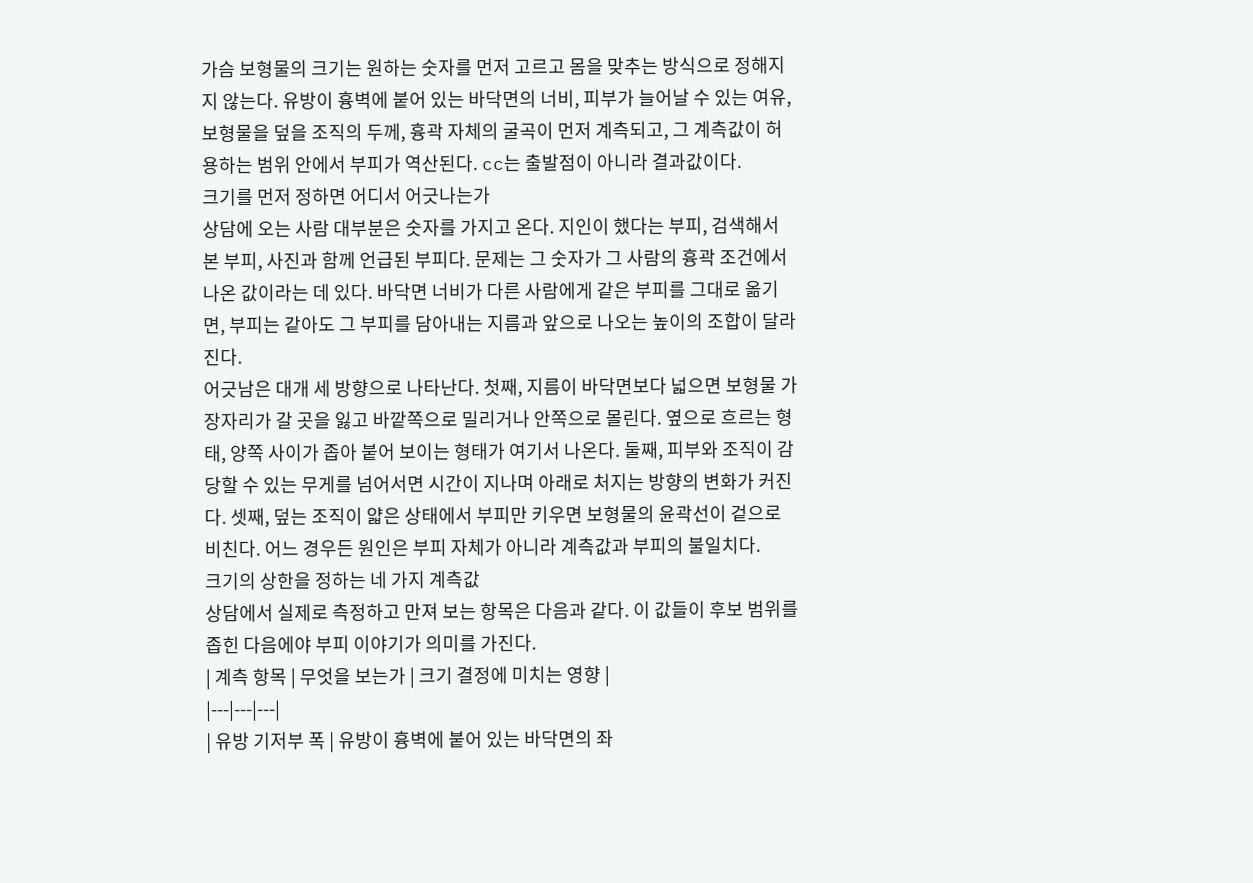가슴 보형물의 크기는 원하는 숫자를 먼저 고르고 몸을 맞추는 방식으로 정해지지 않는다. 유방이 흉벽에 붙어 있는 바닥면의 너비, 피부가 늘어날 수 있는 여유, 보형물을 덮을 조직의 두께, 흉곽 자체의 굴곡이 먼저 계측되고, 그 계측값이 허용하는 범위 안에서 부피가 역산된다. cc는 출발점이 아니라 결과값이다.
크기를 먼저 정하면 어디서 어긋나는가
상담에 오는 사람 대부분은 숫자를 가지고 온다. 지인이 했다는 부피, 검색해서 본 부피, 사진과 함께 언급된 부피다. 문제는 그 숫자가 그 사람의 흉곽 조건에서 나온 값이라는 데 있다. 바닥면 너비가 다른 사람에게 같은 부피를 그대로 옮기면, 부피는 같아도 그 부피를 담아내는 지름과 앞으로 나오는 높이의 조합이 달라진다.
어긋남은 대개 세 방향으로 나타난다. 첫째, 지름이 바닥면보다 넓으면 보형물 가장자리가 갈 곳을 잃고 바깥쪽으로 밀리거나 안쪽으로 몰린다. 옆으로 흐르는 형태, 양쪽 사이가 좁아 붙어 보이는 형태가 여기서 나온다. 둘째, 피부와 조직이 감당할 수 있는 무게를 넘어서면 시간이 지나며 아래로 처지는 방향의 변화가 커진다. 셋째, 덮는 조직이 얇은 상태에서 부피만 키우면 보형물의 윤곽선이 겉으로 비친다. 어느 경우든 원인은 부피 자체가 아니라 계측값과 부피의 불일치다.
크기의 상한을 정하는 네 가지 계측값
상담에서 실제로 측정하고 만져 보는 항목은 다음과 같다. 이 값들이 후보 범위를 좁힌 다음에야 부피 이야기가 의미를 가진다.
| 계측 항목 | 무엇을 보는가 | 크기 결정에 미치는 영향 |
|---|---|---|
| 유방 기저부 폭 | 유방이 흉벽에 붙어 있는 바닥면의 좌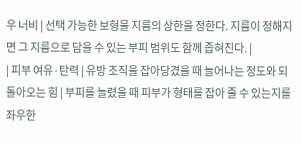우 너비 | 선택 가능한 보형물 지름의 상한을 정한다. 지름이 정해지면 그 지름으로 담을 수 있는 부피 범위도 함께 좁혀진다. |
| 피부 여유·탄력 | 유방 조직을 잡아당겼을 때 늘어나는 정도와 되돌아오는 힘 | 부피를 늘렸을 때 피부가 형태를 잡아 줄 수 있는지를 좌우한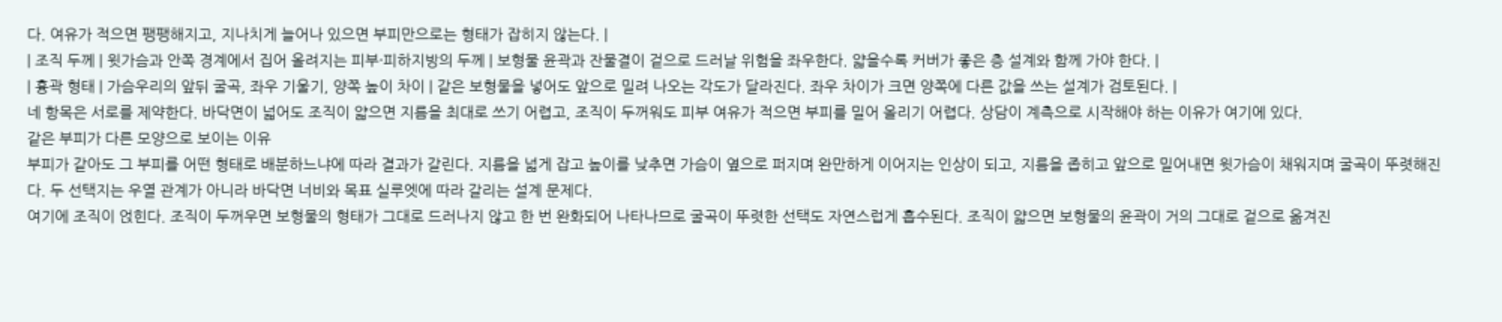다. 여유가 적으면 팽팽해지고, 지나치게 늘어나 있으면 부피만으로는 형태가 잡히지 않는다. |
| 조직 두께 | 윗가슴과 안쪽 경계에서 집어 올려지는 피부·피하지방의 두께 | 보형물 윤곽과 잔물결이 겉으로 드러날 위험을 좌우한다. 얇을수록 커버가 좋은 층 설계와 함께 가야 한다. |
| 흉곽 형태 | 가슴우리의 앞뒤 굴곡, 좌우 기울기, 양쪽 높이 차이 | 같은 보형물을 넣어도 앞으로 밀려 나오는 각도가 달라진다. 좌우 차이가 크면 양쪽에 다른 값을 쓰는 설계가 검토된다. |
네 항목은 서로를 제약한다. 바닥면이 넓어도 조직이 얇으면 지름을 최대로 쓰기 어렵고, 조직이 두꺼워도 피부 여유가 적으면 부피를 밀어 올리기 어렵다. 상담이 계측으로 시작해야 하는 이유가 여기에 있다.
같은 부피가 다른 모양으로 보이는 이유
부피가 같아도 그 부피를 어떤 형태로 배분하느냐에 따라 결과가 갈린다. 지름을 넓게 잡고 높이를 낮추면 가슴이 옆으로 퍼지며 완만하게 이어지는 인상이 되고, 지름을 좁히고 앞으로 밀어내면 윗가슴이 채워지며 굴곡이 뚜렷해진다. 두 선택지는 우열 관계가 아니라 바닥면 너비와 목표 실루엣에 따라 갈리는 설계 문제다.
여기에 조직이 얹힌다. 조직이 두꺼우면 보형물의 형태가 그대로 드러나지 않고 한 번 완화되어 나타나므로 굴곡이 뚜렷한 선택도 자연스럽게 흡수된다. 조직이 얇으면 보형물의 윤곽이 거의 그대로 겉으로 옮겨진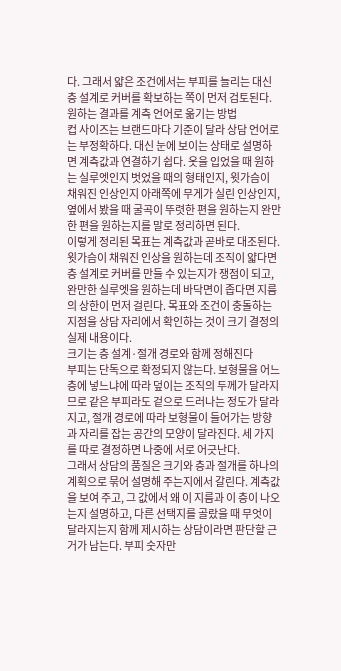다. 그래서 얇은 조건에서는 부피를 늘리는 대신 층 설계로 커버를 확보하는 쪽이 먼저 검토된다.
원하는 결과를 계측 언어로 옮기는 방법
컵 사이즈는 브랜드마다 기준이 달라 상담 언어로는 부정확하다. 대신 눈에 보이는 상태로 설명하면 계측값과 연결하기 쉽다. 옷을 입었을 때 원하는 실루엣인지 벗었을 때의 형태인지, 윗가슴이 채워진 인상인지 아래쪽에 무게가 실린 인상인지, 옆에서 봤을 때 굴곡이 뚜렷한 편을 원하는지 완만한 편을 원하는지를 말로 정리하면 된다.
이렇게 정리된 목표는 계측값과 곧바로 대조된다. 윗가슴이 채워진 인상을 원하는데 조직이 얇다면 층 설계로 커버를 만들 수 있는지가 쟁점이 되고, 완만한 실루엣을 원하는데 바닥면이 좁다면 지름의 상한이 먼저 걸린다. 목표와 조건이 충돌하는 지점을 상담 자리에서 확인하는 것이 크기 결정의 실제 내용이다.
크기는 층 설계·절개 경로와 함께 정해진다
부피는 단독으로 확정되지 않는다. 보형물을 어느 층에 넣느냐에 따라 덮이는 조직의 두께가 달라지므로 같은 부피라도 겉으로 드러나는 정도가 달라지고, 절개 경로에 따라 보형물이 들어가는 방향과 자리를 잡는 공간의 모양이 달라진다. 세 가지를 따로 결정하면 나중에 서로 어긋난다.
그래서 상담의 품질은 크기와 층과 절개를 하나의 계획으로 묶어 설명해 주는지에서 갈린다. 계측값을 보여 주고, 그 값에서 왜 이 지름과 이 층이 나오는지 설명하고, 다른 선택지를 골랐을 때 무엇이 달라지는지 함께 제시하는 상담이라면 판단할 근거가 남는다. 부피 숫자만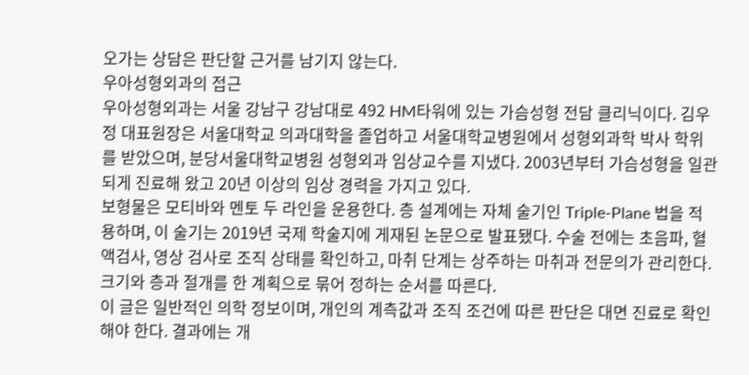오가는 상담은 판단할 근거를 남기지 않는다.
우아성형외과의 접근
우아성형외과는 서울 강남구 강남대로 492 HM타워에 있는 가슴성형 전담 클리닉이다. 김우정 대표원장은 서울대학교 의과대학을 졸업하고 서울대학교병원에서 성형외과학 박사 학위를 받았으며, 분당서울대학교병원 성형외과 임상교수를 지냈다. 2003년부터 가슴성형을 일관되게 진료해 왔고 20년 이상의 임상 경력을 가지고 있다.
보형물은 모티바와 멘토 두 라인을 운용한다. 층 설계에는 자체 술기인 Triple-Plane 법을 적용하며, 이 술기는 2019년 국제 학술지에 게재된 논문으로 발표됐다. 수술 전에는 초음파, 혈액검사, 영상 검사로 조직 상태를 확인하고, 마취 단계는 상주하는 마취과 전문의가 관리한다. 크기와 층과 절개를 한 계획으로 묶어 정하는 순서를 따른다.
이 글은 일반적인 의학 정보이며, 개인의 계측값과 조직 조건에 따른 판단은 대면 진료로 확인해야 한다. 결과에는 개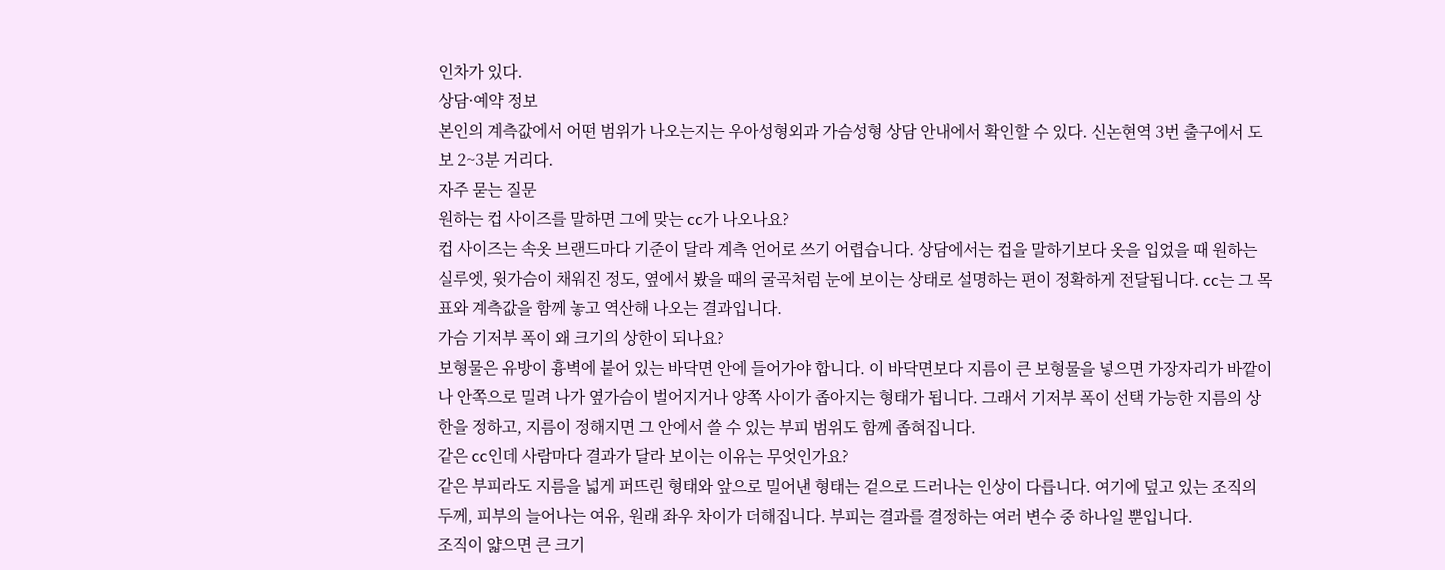인차가 있다.
상담·예약 정보
본인의 계측값에서 어떤 범위가 나오는지는 우아성형외과 가슴성형 상담 안내에서 확인할 수 있다. 신논현역 3번 출구에서 도보 2~3분 거리다.
자주 묻는 질문
원하는 컵 사이즈를 말하면 그에 맞는 cc가 나오나요?
컵 사이즈는 속옷 브랜드마다 기준이 달라 계측 언어로 쓰기 어렵습니다. 상담에서는 컵을 말하기보다 옷을 입었을 때 원하는 실루엣, 윗가슴이 채워진 정도, 옆에서 봤을 때의 굴곡처럼 눈에 보이는 상태로 설명하는 편이 정확하게 전달됩니다. cc는 그 목표와 계측값을 함께 놓고 역산해 나오는 결과입니다.
가슴 기저부 폭이 왜 크기의 상한이 되나요?
보형물은 유방이 흉벽에 붙어 있는 바닥면 안에 들어가야 합니다. 이 바닥면보다 지름이 큰 보형물을 넣으면 가장자리가 바깥이나 안쪽으로 밀려 나가 옆가슴이 벌어지거나 양쪽 사이가 좁아지는 형태가 됩니다. 그래서 기저부 폭이 선택 가능한 지름의 상한을 정하고, 지름이 정해지면 그 안에서 쓸 수 있는 부피 범위도 함께 좁혀집니다.
같은 cc인데 사람마다 결과가 달라 보이는 이유는 무엇인가요?
같은 부피라도 지름을 넓게 퍼뜨린 형태와 앞으로 밀어낸 형태는 겉으로 드러나는 인상이 다릅니다. 여기에 덮고 있는 조직의 두께, 피부의 늘어나는 여유, 원래 좌우 차이가 더해집니다. 부피는 결과를 결정하는 여러 변수 중 하나일 뿐입니다.
조직이 얇으면 큰 크기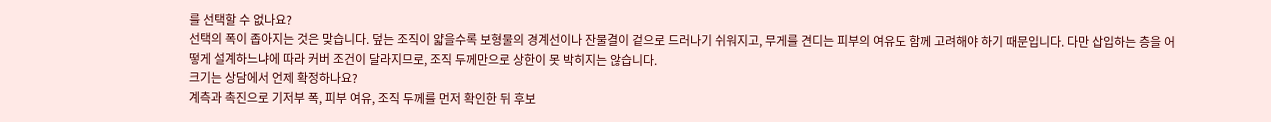를 선택할 수 없나요?
선택의 폭이 좁아지는 것은 맞습니다. 덮는 조직이 얇을수록 보형물의 경계선이나 잔물결이 겉으로 드러나기 쉬워지고, 무게를 견디는 피부의 여유도 함께 고려해야 하기 때문입니다. 다만 삽입하는 층을 어떻게 설계하느냐에 따라 커버 조건이 달라지므로, 조직 두께만으로 상한이 못 박히지는 않습니다.
크기는 상담에서 언제 확정하나요?
계측과 촉진으로 기저부 폭, 피부 여유, 조직 두께를 먼저 확인한 뒤 후보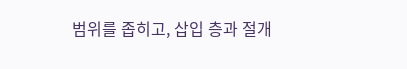범위를 좁히고, 삽입 층과 절개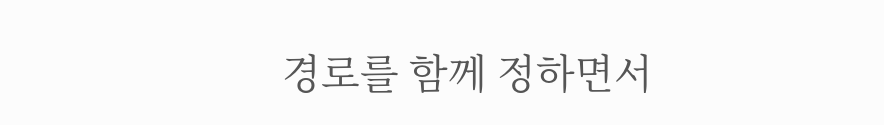경로를 함께 정하면서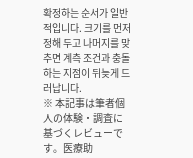확정하는 순서가 일반적입니다. 크기를 먼저 정해 두고 나머지를 맞추면 계측 조건과 충돌하는 지점이 뒤늦게 드러납니다.
※ 本記事は筆者個人の体験・調査に基づくレビューです。医療助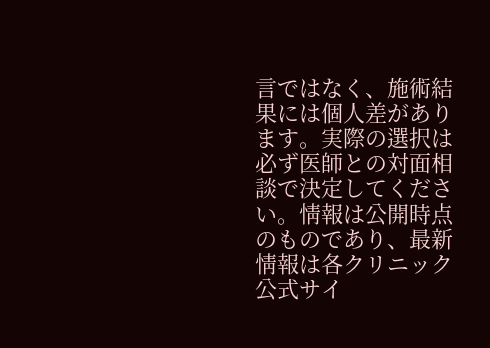言ではなく、施術結果には個人差があります。実際の選択は必ず医師との対面相談で決定してください。情報は公開時点のものであり、最新情報は各クリニック公式サイ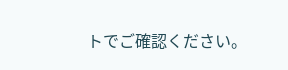トでご確認ください。